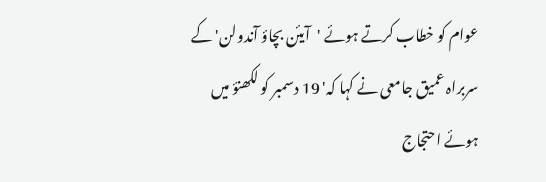عوام کو خطاب کرتے ہوئے 'آیئن بچاؤ آندولن' کے سربراہ عمیق جامعی نے کہا کہ' 19 دسمبر کو لکھنؤ میں ہوئے احتجاج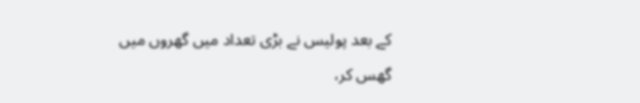کے بعد پولیس نے بڑی تعداد میں گھروں میں گھس کر،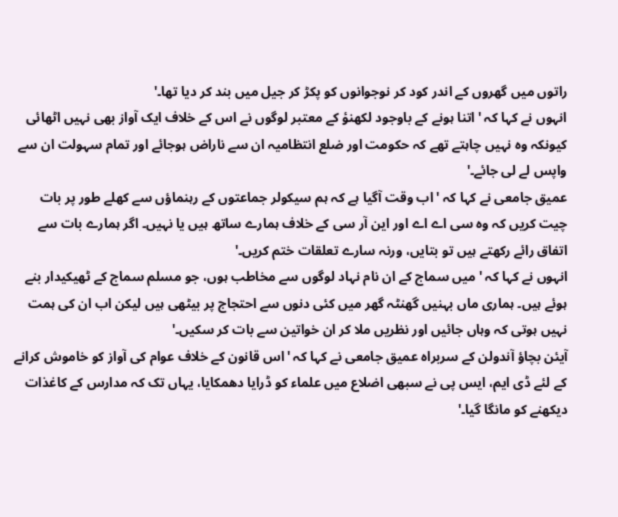راتوں میں گھروں کے اندر کود کر نوجوانوں کو پکڑ کر جیل میں بند کر دیا تھا۔'
انہوں نے کہا کہ 'اتنا ہونے کے باوجود لکھنؤ کے معتبر لوگوں نے اس کے خلاف ایک آواز بھی نہیں اٹھائی کیونکہ وہ نہیں چاہتے تھے کہ حکومت اور ضلع انتظامیہ ان سے ناراض ہوجائے اور تمام سہولت ان سے واپس لے لی جائے۔'
عمیق جامعی نے کہا کہ 'اب وقت آگیا ہے کہ ہم سیکولر جماعتوں کے رہنماؤں سے کھلے طور پر بات چیت کریں کہ وہ سی اے اے اور این آر سی کے خلاف ہمارے ساتھ ہیں یا نہیں۔ اگر ہمارے بات سے اتفاق رائے رکھتے ہیں تو بتایں، ورنہ سارے تعلقات ختم کریں۔'
انہوں نے کہا کہ 'میں سماج کے ان نام نہاد لوگوں سے مخاطب ہوں، جو مسلم سماج کے ٹھیکیدار بنے ہوئے ہیں۔ ہماری ماں بہنیں گھنٹہ گھر میں کئی دنوں سے احتجاج پر بیٹھی ہیں لیکن اب ان کی ہمت نہیں ہوتی کہ وہاں جائیں اور نظریں ملا کر ان خواتین سے بات کر سکیں۔'
آیئن بچاؤ آندولن کے سربراہ عمیق جامعی نے کہا کہ 'اس قانون کے خلاف عوام کی آواز کو خاموش کرانے کے لئے ڈی ایم، ایس پی نے سبھی اضلاع میں علماء کو ڈرایا دھمکایا، یہاں تک کہ مدارس کے کاغذات دیکھنے کو مانگا گیا۔'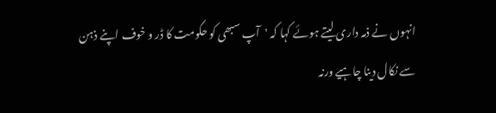انہوں نے ذمہ داری لیتے ہوئے کہا کہ 'آپ سبھی کو حکومت کا ڈر و خوف اپنے ذہن سے نکال دینا چاہیے ورنہ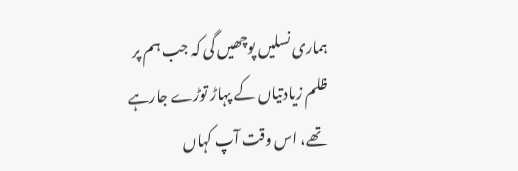ہماری نسلیں پوچھیں گی کہ جب ہم پر ظلم زیادتیاں کے پہاڑ توڑے جارہے تھے، اس وقت آپ کہاں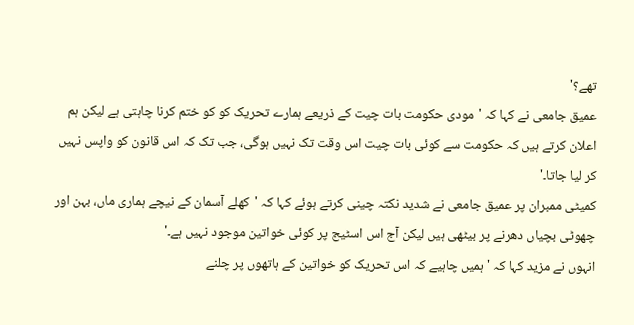تھے؟'
عمیق جامعی نے کہا کہ 'مودی حکومت بات چیت کے ذریعے ہمارے تحریک کو کو ختم کرنا چاہتی ہے لیکن ہم اعلان کرتے ہیں کہ حکومت سے کوئی بات چیت اس وقت تک نہیں ہوگی، جب تک کہ اس قانون کو واپس نہیں کر لیا جاتا۔'
کمیٹی ممبران پر عمیق جامعی نے شدید نکتہ چینی کرتے ہوئے کہا کہ 'کھلے آسمان کے نیچے ہماری ماں، بہن اور چھوٹی بچیاں دھرنے پر بیٹھی ہیں لیکن آج اس اسٹیج پر کوئی خواتین موجود نہیں ہے۔'
انہوں نے مزید کہا کہ 'ہمیں چاہیے کہ اس تحریک کو خواتین کے ہاتھوں پر چلنے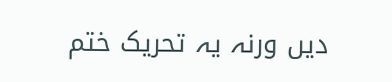دیں ورنہ یہ تحریک ختم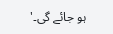ہو جائے گی۔'